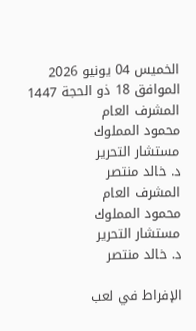الخميس 04 يونيو 2026 الموافق 18 ذو الحجة 1447
المشرف العام
محمود المملوك
مستشار التحرير
د. خالد منتصر
المشرف العام
محمود المملوك
مستشار التحرير
د. خالد منتصر

الإفراط في لعب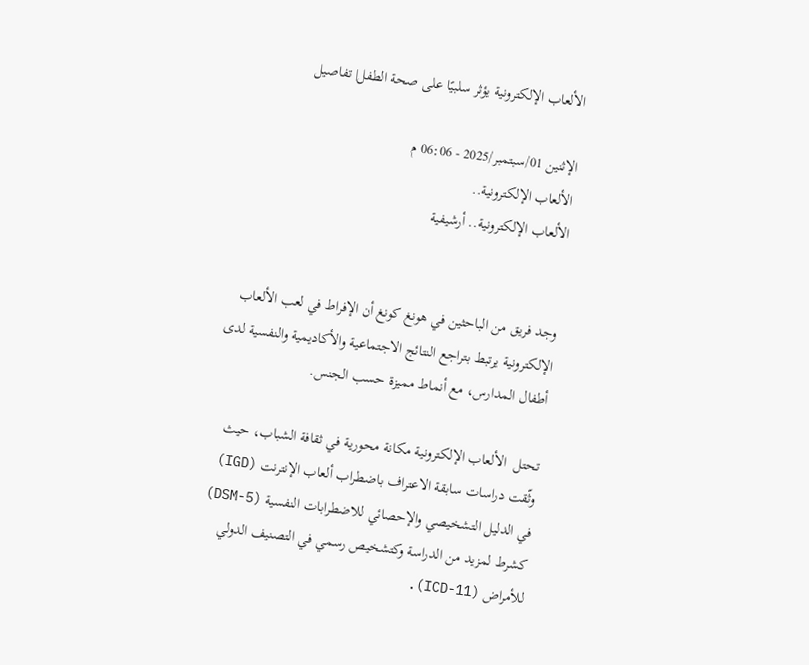الألعاب الإلكترونية يؤثر سلبيًا على صحة الطفل| تفاصيل

الإثنين 01/سبتمبر/2025 - 06:06 م
الألعاب الإلكترونية..
الألعاب الإلكترونية.. أرشيفية


وجد فريق من الباحثين في هونغ كونغ أن الإفراط في لعب الألعاب الإلكترونية يرتبط بتراجع النتائج الاجتماعية والأكاديمية والنفسية لدى أطفال المدارس، مع أنماط مميزة حسب الجنس.

تحتل  الألعاب الإلكترونية مكانة محورية في ثقافة الشباب، حيث وثّقت دراسات سابقة الاعتراف باضطراب ألعاب الإنترنت (IGD) في الدليل التشخيصي والإحصائي للاضطرابات النفسية (DSM-5) كشرط لمزيد من الدراسة وكتشخيص رسمي في التصنيف الدولي للأمراض (ICD-11).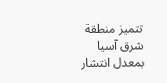تتميز منطقة شرق آسيا بمعدل انتشار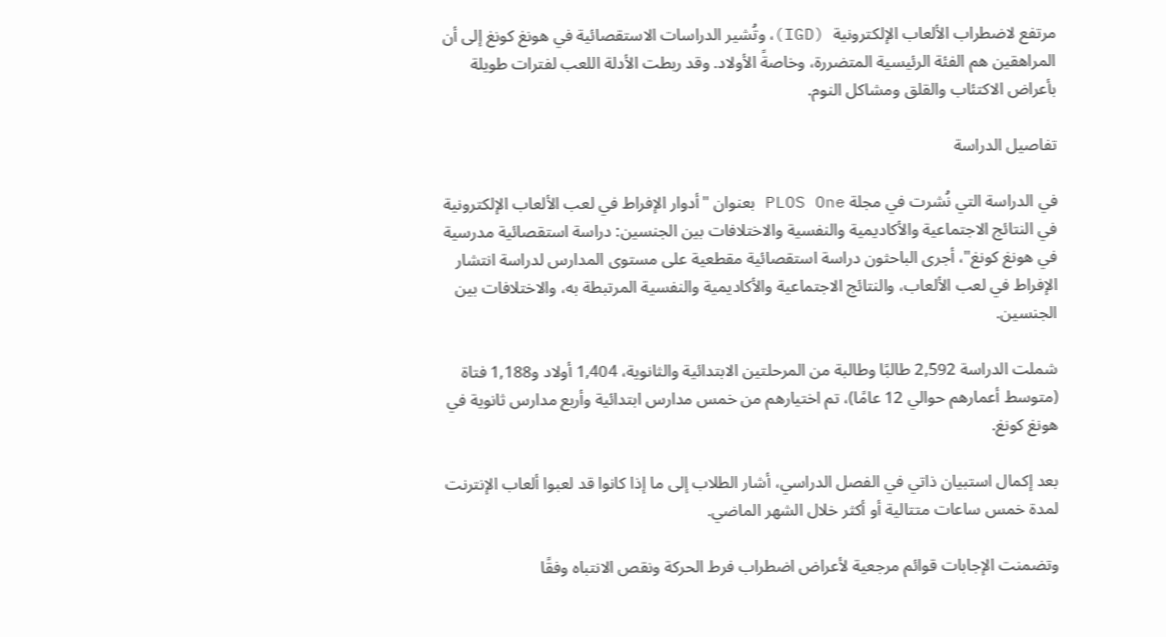مرتفع لاضطراب الألعاب الإلكترونية  (IGD)، وتُشير الدراسات الاستقصائية في هونغ كونغ إلى أن المراهقين هم الفئة الرئيسية المتضررة، وخاصةً الأولاد. وقد ربطت الأدلة اللعب لفترات طويلة بأعراض الاكتئاب والقلق ومشاكل النوم.

تفاصيل الدراسة

في الدراسة التي نُشرت في مجلة PLOS One بعنوان "أدوار الإفراط في لعب الألعاب الإلكترونية في النتائج الاجتماعية والأكاديمية والنفسية والاختلافات بين الجنسين: دراسة استقصائية مدرسية في هونغ كونغ"، أجرى الباحثون دراسة استقصائية مقطعية على مستوى المدارس لدراسة انتشار الإفراط في لعب الألعاب، والنتائج الاجتماعية والأكاديمية والنفسية المرتبطة به، والاختلافات بين الجنسين.

شملت الدراسة 2,592 طالبًا وطالبة من المرحلتين الابتدائية والثانوية، 1,404 أولاد و1,188 فتاة (متوسط أعمارهم حوالي 12 عامًا)، تم اختيارهم من خمس مدارس ابتدائية وأربع مدارس ثانوية في هونغ كونغ.

بعد إكمال استبيان ذاتي في الفصل الدراسي، أشار الطلاب إلى ما إذا كانوا قد لعبوا ألعاب الإنترنت لمدة خمس ساعات متتالية أو أكثر خلال الشهر الماضي.

وتضمنت الإجابات قوائم مرجعية لأعراض اضطراب فرط الحركة ونقص الانتباه وفقًا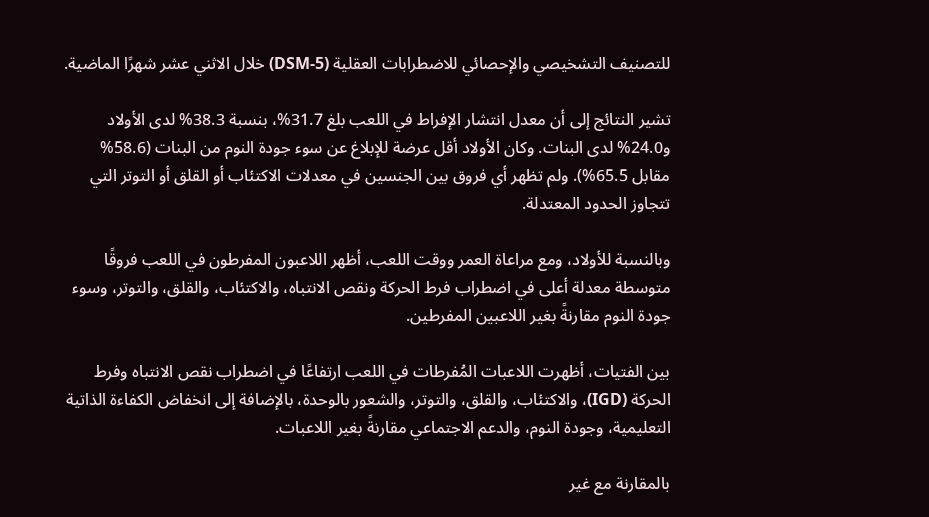للتصنيف التشخيصي والإحصائي للاضطرابات العقلية (DSM-5) خلال الاثني عشر شهرًا الماضية.

تشير النتائج إلى أن معدل انتشار الإفراط في اللعب بلغ 31.7%، بنسبة 38.3% لدى الأولاد و24.0% لدى البنات. وكان الأولاد أقل عرضة للإبلاغ عن سوء جودة النوم من البنات (58.6% مقابل 65.5%). ولم تظهر أي فروق بين الجنسين في معدلات الاكتئاب أو القلق أو التوتر التي تتجاوز الحدود المعتدلة.

وبالنسبة للأولاد، ومع مراعاة العمر ووقت اللعب، أظهر اللاعبون المفرطون في اللعب فروقًا متوسطة معدلة أعلى في اضطراب فرط الحركة ونقص الانتباه، والاكتئاب، والقلق، والتوتر، وسوء جودة النوم مقارنةً بغير اللاعبين المفرطين.

بين الفتيات، أظهرت اللاعبات المُفرطات في اللعب ارتفاعًا في اضطراب نقص الانتباه وفرط الحركة (IGD)، والاكتئاب، والقلق، والتوتر، والشعور بالوحدة، بالإضافة إلى انخفاض الكفاءة الذاتية التعليمية، وجودة النوم، والدعم الاجتماعي مقارنةً بغير اللاعبات.

بالمقارنة مع غير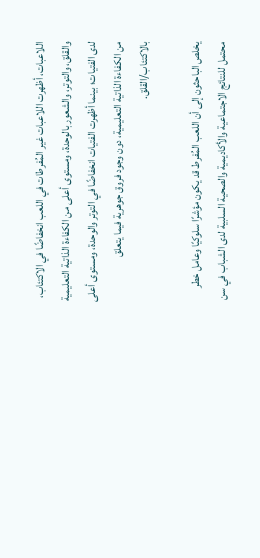اللاعبات، أظهرت اللاعبات غير المُفرطات في اللعب انخفاضًا في الاكتئاب، والقلق، والتوتر، والشعور بالوحدة، ومستوى أعلى من الكفاءة الذاتية التعليمية لدى الفتيات؛ بينما أظهرت الفتيات انخفاضًا في التوتر والوحدة، ومستوى أعلى من الكفاءة الذاتية التعليمية، دون وجود فروق جوهرية فيما يتعلق بالاكتئاب/القلق.

يخلص الباحثون إلى أن اللعب المُفرط قد يكون مؤشرًا سلوكيًا وعامل خطر محتمل للنتائج الاجتماعية والأكاديمية والصحية السلبية لدى الشباب في سن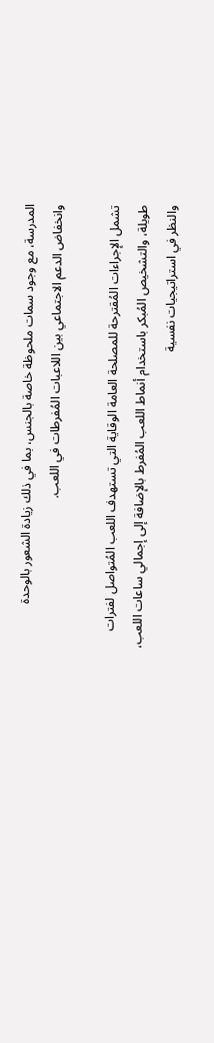المدرسة، مع وجود سمات ملحوظة خاصة بالجنس، بما في ذلك زيادة الشعور بالوحدة وانخفاض الدعم الاجتماعي بين اللاعبات المُفرطات في اللعب.

تشمل الإجراءات المُقترحة للمصلحة العامة الوقاية التي تستهدف اللعب المُتواصل لفترات طويلة، والتشخيص المُبكر باستخدام أنماط اللعب المُفرط بالإضافة إلى إجمالي ساعات اللعب، والنظر في استراتيجيات نفسية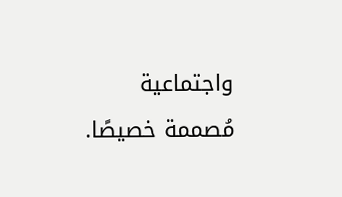واجتماعية مُصممة خصيصًا.